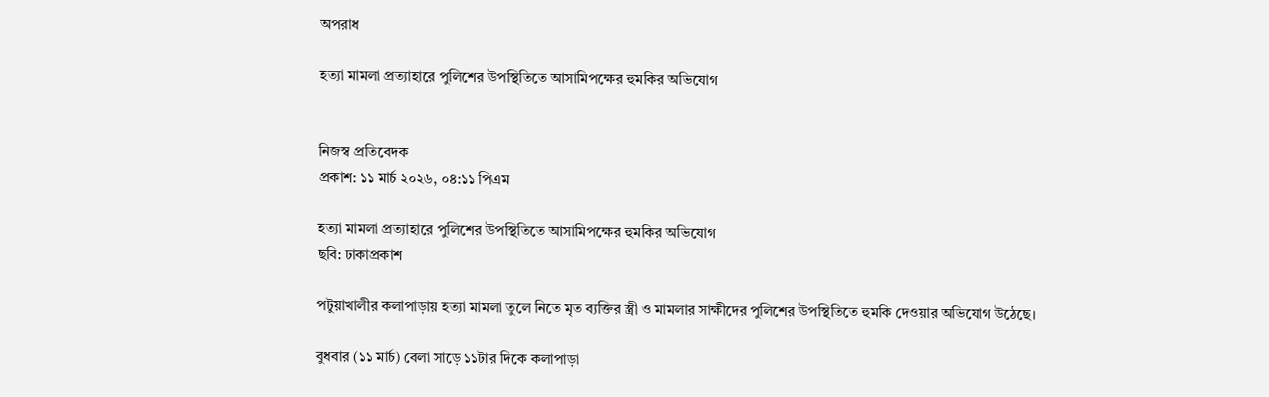অপরাধ

হত্যা মামলা প্রত্যাহারে পুলিশের উপস্থিতিতে আসামিপক্ষের হুমকির অভিযোগ


নিজস্ব প্রতিবেদক
প্রকাশ: ১১ মার্চ ২০২৬, ০৪:১১ পিএম

হত্যা মামলা প্রত্যাহারে পুলিশের উপস্থিতিতে আসামিপক্ষের হুমকির অভিযোগ
ছবি: ঢাকাপ্রকাশ

পটুয়াখালীর কলাপাড়ায় হত্যা মামলা তুলে নিতে মৃত ব্যক্তির স্ত্রী ও মামলার সাক্ষীদের পুলিশের উপস্থিতিতে হুমকি দেওয়ার অভিযোগ উঠেছে।

বুধবার (১১ মার্চ) বেলা সাড়ে ১১টার দিকে কলাপাড়া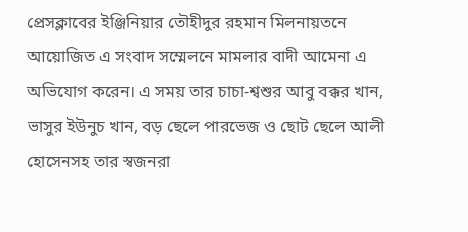প্রেসক্লাবের ইঞ্জিনিয়ার তৌহীদুর রহমান মিলনায়তনে আয়োজিত এ সংবাদ সম্মেলনে মামলার বাদী আমেনা এ অভিযোগ করেন। এ সময় তার চাচা-শ্বশুর আবু বক্কর খান, ভাসুর ইউনুচ খান, বড় ছেলে পারভেজ ও ছোট ছেলে আলী হোসেনসহ তার স্বজনরা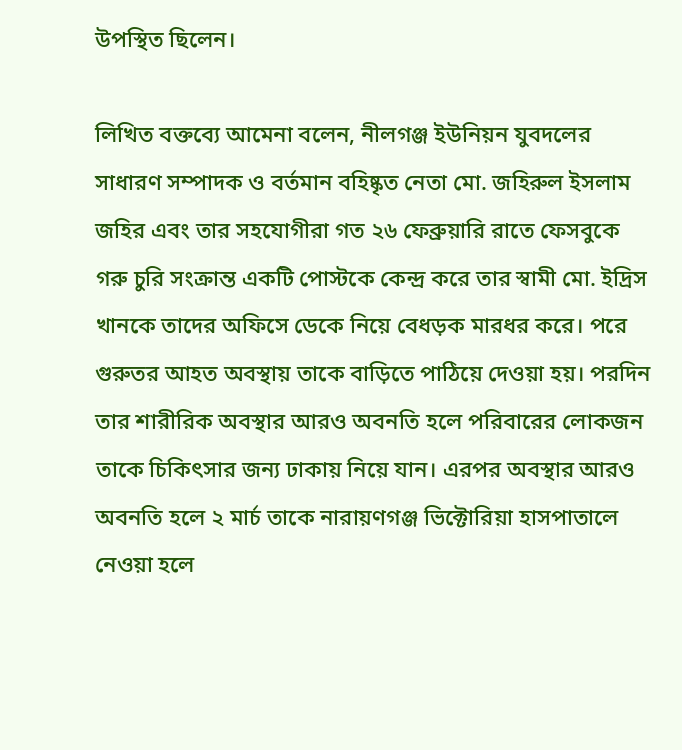উপস্থিত ছিলেন।

লিখিত বক্তব্যে আমেনা বলেন, নীলগঞ্জ ইউনিয়ন যুবদলের সাধারণ সম্পাদক ও বর্তমান বহিষ্কৃত নেতা মো. জহিরুল ইসলাম জহির এবং তার সহযোগীরা গত ২৬ ফেব্রুয়ারি রাতে ফেসবুকে গরু চুরি সংক্রান্ত একটি পোস্টকে কেন্দ্র করে তার স্বামী মো. ইদ্রিস খানকে তাদের অফিসে ডেকে নিয়ে বেধড়ক মারধর করে। পরে গুরুতর আহত অবস্থায় তাকে বাড়িতে পাঠিয়ে দেওয়া হয়। পরদিন তার শারীরিক অবস্থার আরও অবনতি হলে পরিবারের লোকজন তাকে চিকিৎসার জন্য ঢাকায় নিয়ে যান। এরপর অবস্থার আরও অবনতি হলে ২ মার্চ তাকে নারায়ণগঞ্জ ভিক্টোরিয়া হাসপাতালে নেওয়া হলে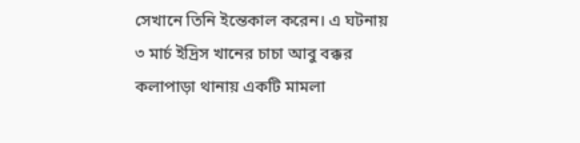সেখানে তিনি ইন্তেকাল করেন। এ ঘটনায় ৩ মার্চ ইদ্রিস খানের চাচা আবু বক্কর কলাপাড়া থানায় একটি মামলা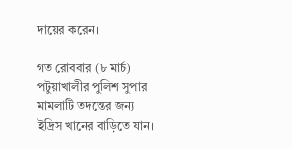দায়ের করেন।

গত রোববার (৮ মার্চ) পটুয়াখালীর পুলিশ সুপার মামলাটি তদন্তের জন্য ইদ্রিস খানের বাড়িতে যান।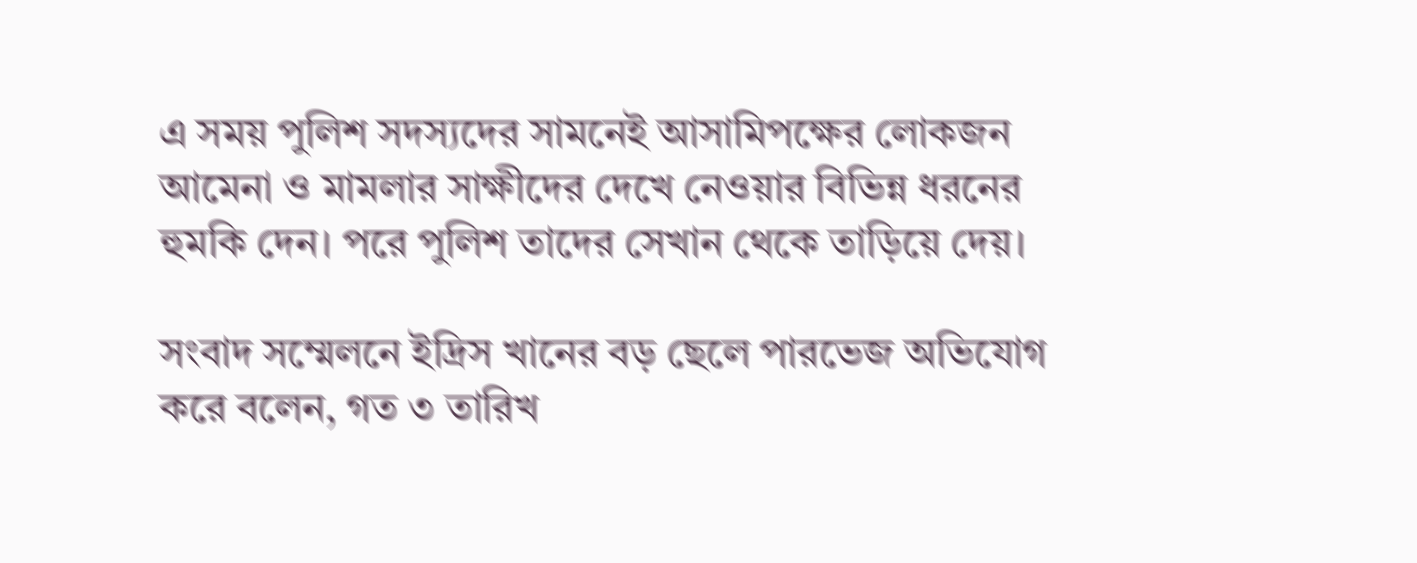এ সময় পুলিশ সদস্যদের সামনেই আসামিপক্ষের লোকজন আমেনা ও মামলার সাক্ষীদের দেখে নেওয়ার বিভিন্ন ধরনের হুমকি দেন। পরে পুলিশ তাদের সেখান থেকে তাড়িয়ে দেয়।

সংবাদ সম্মেলনে ইদ্রিস খানের বড় ছেলে পারভেজ অভিযোগ করে বলেন, গত ৩ তারিখ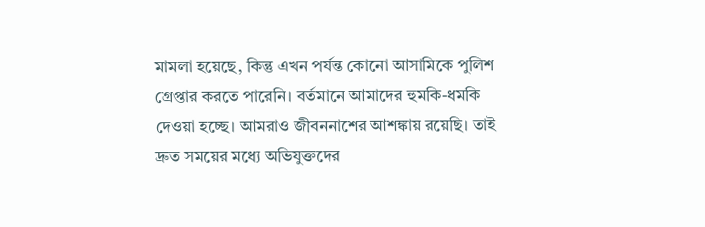মামলা হয়েছে, কিন্তু এখন পর্যন্ত কোনো আসামিকে পুলিশ গ্রেপ্তার করতে পারেনি। বর্তমানে আমাদের হুমকি-ধমকি দেওয়া হচ্ছে। আমরাও জীবননাশের আশঙ্কায় রয়েছি। তাই দ্রুত সময়ের মধ্যে অভিযুক্তদের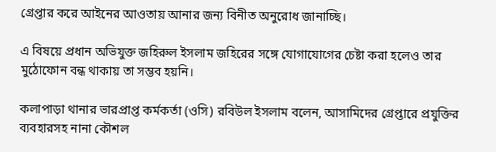গ্রেপ্তার করে আইনের আওতায় আনার জন্য বিনীত অনুরোধ জানাচ্ছি।

এ বিষয়ে প্রধান অভিযুক্ত জহিরুল ইসলাম জহিরের সঙ্গে যোগাযোগের চেষ্টা করা হলেও তার মুঠোফোন বন্ধ থাকায় তা সম্ভব হয়নি।

কলাপাড়া থানার ভারপ্রাপ্ত কর্মকর্তা (ওসি) রবিউল ইসলাম বলেন, আসামিদের গ্রেপ্তারে প্রযুক্তির ব্যবহারসহ নানা কৌশল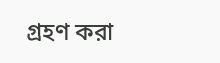গ্রহণ করা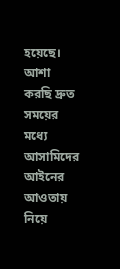হয়েছে। আশা করছি দ্রুত সময়ের মধ্যে আসামিদের আইনের আওতায় নিয়ে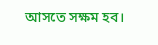আসতে সক্ষম হব।